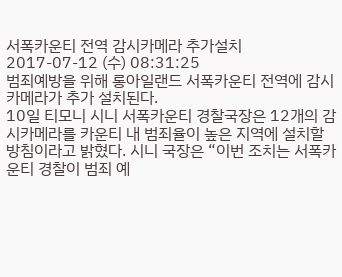서폭카운티 전역 감시카메라 추가설치
2017-07-12 (수) 08:31:25
범죄예방을 위해 롱아일랜드 서폭카운티 전역에 감시카메라가 추가 설치된다.
10일 티모니 시니 서폭카운티 경찰국장은 12개의 감시카메라를 카운티 내 범죄율이 높은 지역에 설치할 방침이라고 밝혔다. 시니 국장은 “이번 조치는 서폭카운티 경찰이 범죄 예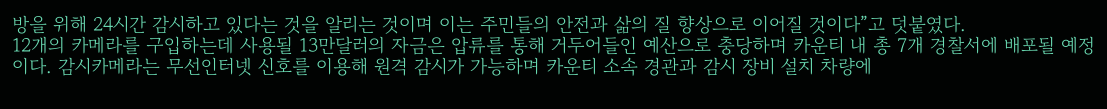방을 위해 24시간 감시하고 있다는 것을 알리는 것이며 이는 주민들의 안전과 삶의 질 향상으로 이어질 것이다”고 덧붙였다.
12개의 카메라를 구입하는데 사용될 13만달러의 자금은 압류를 통해 거두어들인 예산으로 충당하며 카운티 내 총 7개 경찰서에 배포될 예정이다. 감시카메라는 무선인터넷 신호를 이용해 원격 감시가 가능하며 카운티 소속 경관과 감시 장비 설치 차량에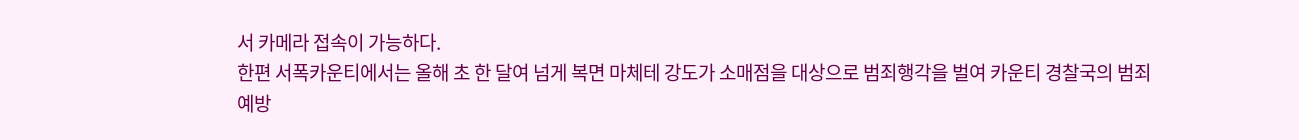서 카메라 접속이 가능하다.
한편 서폭카운티에서는 올해 초 한 달여 넘게 복면 마체테 강도가 소매점을 대상으로 범죄행각을 벌여 카운티 경찰국의 범죄 예방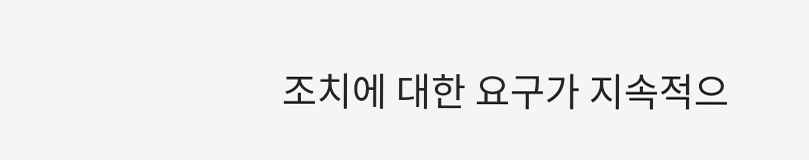조치에 대한 요구가 지속적으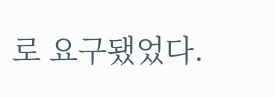로 요구됐었다.